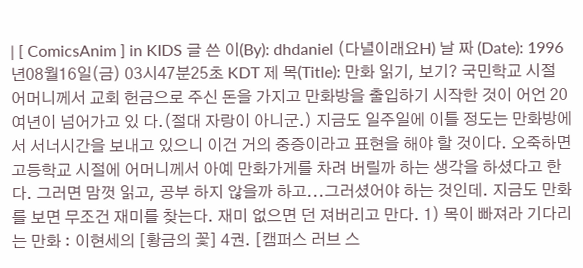| [ ComicsAnim ] in KIDS 글 쓴 이(By): dhdaniel (다녈이래요H) 날 짜 (Date): 1996년08월16일(금) 03시47분25초 KDT 제 목(Title): 만화 읽기, 보기? 국민학교 시절 어머니께서 교회 헌금으로 주신 돈을 가지고 만화방을 출입하기 시작한 것이 어언 20여년이 넘어가고 있 다.(절대 자랑이 아니군.) 지금도 일주일에 이틀 정도는 만화방에서 서너시간을 보내고 있으니 이건 거의 중증이라고 표현을 해야 할 것이다. 오죽하면 고등학교 시절에 어머니께서 아예 만화가게를 차려 버릴까 하는 생각을 하셨다고 한다. 그러면 맘껏 읽고, 공부 하지 않을까 하고...그러셨어야 하는 것인데. 지금도 만화를 보면 무조건 재미를 찾는다. 재미 없으면 던 져버리고 만다. 1) 목이 빠져라 기다리는 만화 : 이현세의 [황금의 꽃] 4권. [캠퍼스 러브 스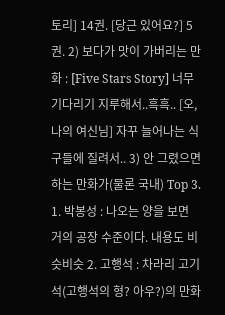토리] 14권. [당근 있어요?] 5권. 2) 보다가 맛이 가버리는 만화 : [Five Stars Story] 너무 기다리기 지루해서..흑흑.. [오, 나의 여신님] 자꾸 늘어나는 식구들에 질려서.. 3) 안 그렸으면 하는 만화가(물론 국내) Top 3. 1. 박봉성 : 나오는 양을 보면 거의 공장 수준이다. 내용도 비슷비슷 2. 고행석 : 차라리 고기석(고행석의 형? 아우?)의 만화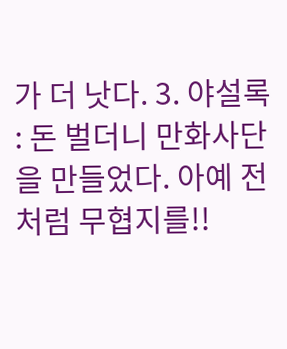가 더 낫다. 3. 야설록 : 돈 벌더니 만화사단을 만들었다. 아예 전처럼 무협지를!!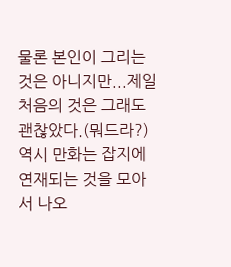물론 본인이 그리는 것은 아니지만...제일 처음의 것은 그래도 괜찮았다.(뭐드라?) 역시 만화는 잡지에 연재되는 것을 모아서 나오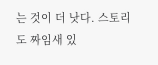는 것이 더 낫다. 스토리도 짜임새 있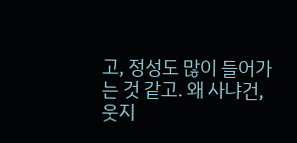고, 정성도 많이 들어가는 것 같고. 왜 사냐건, 웃지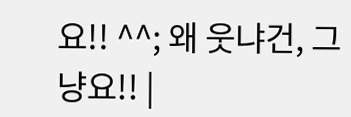요!! ^^; 왜 웃냐건, 그냥요!! |